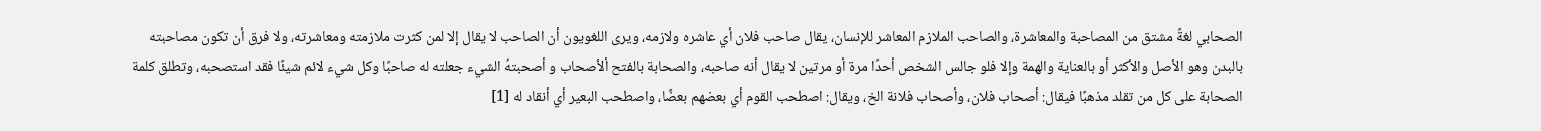الصحابي لغةً مشتق من المصاحبة والمعاشرة، والصاحب الملازم المعاشر للإنسان، يقال صاحب فلان أي عاشره ولازمه، ويرى اللغويون أن الصاحب لا يقال إلا لمن كثرت ملازمته ومعاشرته، ولا فرق أن تكون مصاحبته بالبدن وهو الأصل والأكثر أو بالعناية والهمة وإلا فلو جالس الشخص أحدًا مرة أو مرتين لا يقال أنه صاحبه، والصحابة بالفتح ألأصحاب و أصحبتهُ الشيء جعلته له صاحبًا وكل شيء لائم شيئًا فقد استصحبه، وتطلق كلمة الصحابة على كل من تقلد مذهبًا فيقال: أصحاب فلان، وأصحاب فلانة الخ، ويقال: اصطحب القوم أي بعضهم بعضًا، واصطحب البعير أي أنقاد له [1]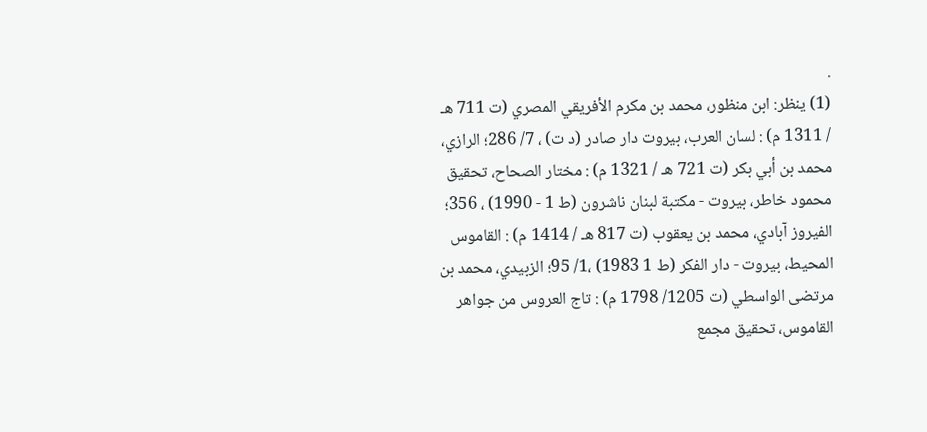.
(1) ينظر: ابن منظور، محمد بن مكرم الأفريقي المصري (ت 711 هـ / 1311 م) : لسان العرب، بيروت دار صادر (د ت) ، 7/ 286؛ الرازي، محمد بن أبي بكر (ت 721 هـ / 1321 م) : مختار الصحاح، تحقيق محمود خاطر، بيروت - مكتبة لبنان ناشرون (ط 1 - 1990) ، 356؛ الفيروز آبادي، محمد بن يعقوب (ت 817 هـ / 1414 م) : القاموس المحيط، بيروت - دار الفكر (ط 1 1983) ،1/ 95؛ الزبيدي، محمد بن مرتضى الواسطي (ت 1205/ 1798 م) : تاج العروس من جواهر القاموس، تحقيق مجمع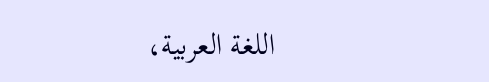اللغة العربية،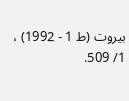بيروت (ط 1 - 1992) ، 1/ 509.